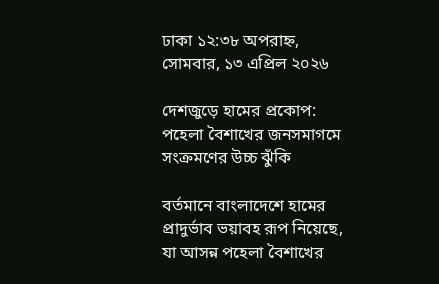ঢাকা ১২:৩৮ অপরাহ্ন, সোমবার, ১৩ এপ্রিল ২০২৬

দেশজুড়ে হামের প্রকোপ: পহেলা বৈশাখের জনসমাগমে সংক্রমণের উচ্চ ঝুঁকি

বর্তমানে বাংলাদেশে হামের প্রাদুর্ভাব ভয়াবহ রূপ নিয়েছে, যা আসন্ন পহেলা বৈশাখের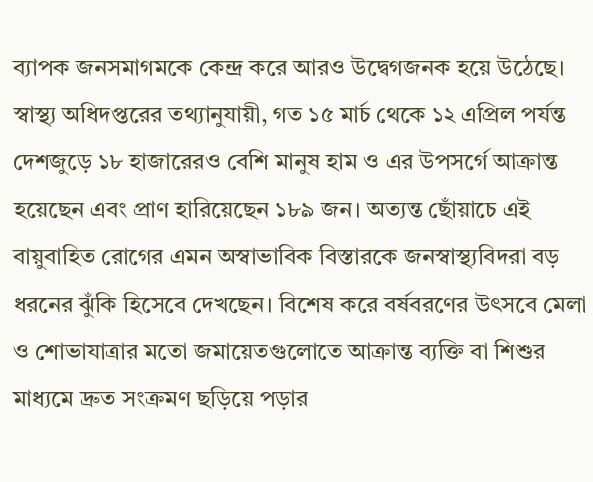ব্যাপক জনসমাগমকে কেন্দ্র করে আরও উদ্বেগজনক হয়ে উঠেছে। স্বাস্থ্য অধিদপ্তরের তথ্যানুযায়ী, গত ১৫ মার্চ থেকে ১২ এপ্রিল পর্যন্ত দেশজুড়ে ১৮ হাজারেরও বেশি মানুষ হাম ও এর উপসর্গে আক্রান্ত হয়েছেন এবং প্রাণ হারিয়েছেন ১৮৯ জন। অত্যন্ত ছোঁয়াচে এই বায়ুবাহিত রোগের এমন অস্বাভাবিক বিস্তারকে জনস্বাস্থ্যবিদরা বড় ধরনের ঝুঁকি হিসেবে দেখছেন। বিশেষ করে বর্ষবরণের উৎসবে মেলা ও শোভাযাত্রার মতো জমায়েতগুলোতে আক্রান্ত ব্যক্তি বা শিশুর মাধ্যমে দ্রুত সংক্রমণ ছড়িয়ে পড়ার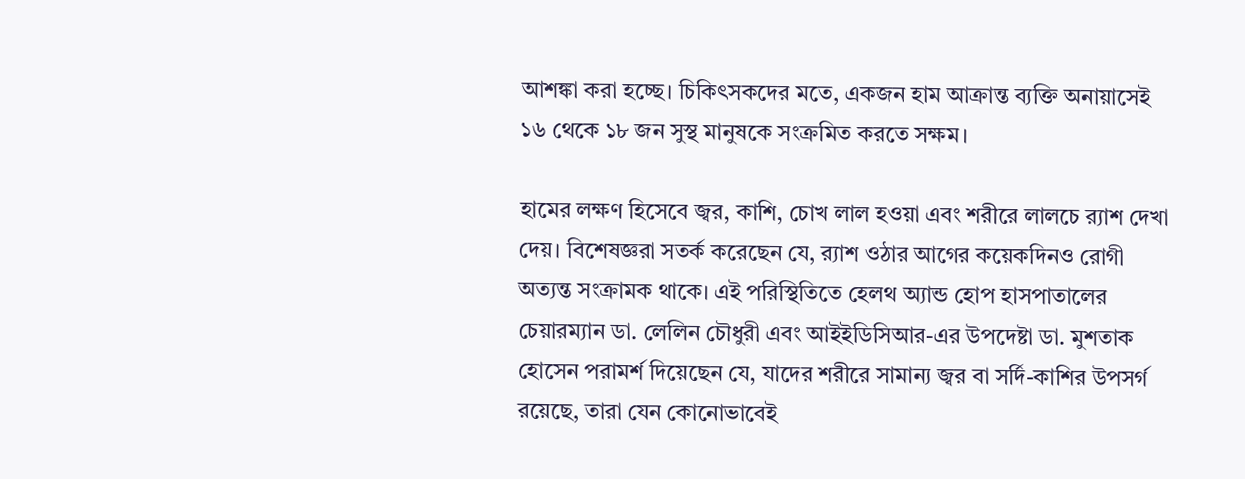আশঙ্কা করা হচ্ছে। চিকিৎসকদের মতে, একজন হাম আক্রান্ত ব্যক্তি অনায়াসেই ১৬ থেকে ১৮ জন সুস্থ মানুষকে সংক্রমিত করতে সক্ষম।

হামের লক্ষণ হিসেবে জ্বর, কাশি, চোখ লাল হওয়া এবং শরীরে লালচে র‍্যাশ দেখা দেয়। বিশেষজ্ঞরা সতর্ক করেছেন যে, র‍্যাশ ওঠার আগের কয়েকদিনও রোগী অত্যন্ত সংক্রামক থাকে। এই পরিস্থিতিতে হেলথ অ্যান্ড হোপ হাসপাতালের চেয়ারম্যান ডা. লেলিন চৌধুরী এবং আইইডিসিআর-এর উপদেষ্টা ডা. মুশতাক হোসেন পরামর্শ দিয়েছেন যে, যাদের শরীরে সামান্য জ্বর বা সর্দি-কাশির উপসর্গ রয়েছে, তারা যেন কোনোভাবেই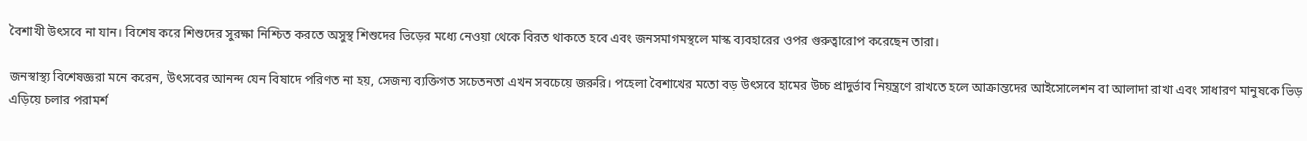বৈশাখী উৎসবে না যান। বিশেষ করে শিশুদের সুরক্ষা নিশ্চিত করতে অসুস্থ শিশুদের ভিড়ের মধ্যে নেওয়া থেকে বিরত থাকতে হবে এবং জনসমাগমস্থলে মাস্ক ব্যবহারের ওপর গুরুত্বারোপ করেছেন তারা।

জনস্বাস্থ্য বিশেষজ্ঞরা মনে করেন, উৎসবের আনন্দ যেন বিষাদে পরিণত না হয়, সেজন্য ব্যক্তিগত সচেতনতা এখন সবচেয়ে জরুরি। পহেলা বৈশাখের মতো বড় উৎসবে হামের উচ্চ প্রাদুর্ভাব নিয়ন্ত্রণে রাখতে হলে আক্রান্তদের আইসোলেশন বা আলাদা রাখা এবং সাধারণ মানুষকে ভিড় এড়িয়ে চলার পরামর্শ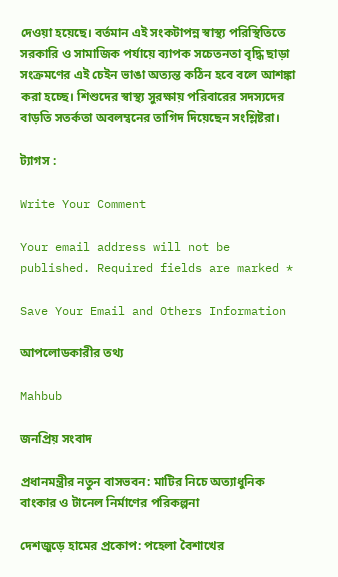দেওয়া হয়েছে। বর্তমান এই সংকটাপন্ন স্বাস্থ্য পরিস্থিতিতে সরকারি ও সামাজিক পর্যায়ে ব্যাপক সচেতনতা বৃদ্ধি ছাড়া সংক্রমণের এই চেইন ভাঙা অত্যন্ত কঠিন হবে বলে আশঙ্কা করা হচ্ছে। শিশুদের স্বাস্থ্য সুরক্ষায় পরিবারের সদস্যদের বাড়তি সতর্কতা অবলম্বনের তাগিদ দিয়েছেন সংশ্লিষ্টরা।

ট্যাগস :

Write Your Comment

Your email address will not be published. Required fields are marked *

Save Your Email and Others Information

আপলোডকারীর তথ্য

Mahbub

জনপ্রিয় সংবাদ

প্রধানমন্ত্রীর নতুন বাসভবন: মাটির নিচে অত্যাধুনিক বাংকার ও টানেল নির্মাণের পরিকল্পনা

দেশজুড়ে হামের প্রকোপ: পহেলা বৈশাখের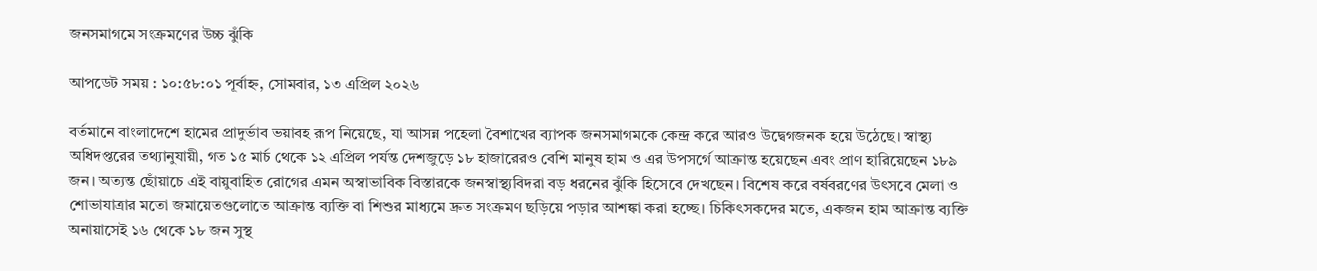জনসমাগমে সংক্রমণের উচ্চ ঝুঁকি

আপডেট সময় : ১০:৫৮:০১ পূর্বাহ্ন, সোমবার, ১৩ এপ্রিল ২০২৬

বর্তমানে বাংলাদেশে হামের প্রাদুর্ভাব ভয়াবহ রূপ নিয়েছে, যা আসন্ন পহেলা বৈশাখের ব্যাপক জনসমাগমকে কেন্দ্র করে আরও উদ্বেগজনক হয়ে উঠেছে। স্বাস্থ্য অধিদপ্তরের তথ্যানুযায়ী, গত ১৫ মার্চ থেকে ১২ এপ্রিল পর্যন্ত দেশজুড়ে ১৮ হাজারেরও বেশি মানুষ হাম ও এর উপসর্গে আক্রান্ত হয়েছেন এবং প্রাণ হারিয়েছেন ১৮৯ জন। অত্যন্ত ছোঁয়াচে এই বায়ুবাহিত রোগের এমন অস্বাভাবিক বিস্তারকে জনস্বাস্থ্যবিদরা বড় ধরনের ঝুঁকি হিসেবে দেখছেন। বিশেষ করে বর্ষবরণের উৎসবে মেলা ও শোভাযাত্রার মতো জমায়েতগুলোতে আক্রান্ত ব্যক্তি বা শিশুর মাধ্যমে দ্রুত সংক্রমণ ছড়িয়ে পড়ার আশঙ্কা করা হচ্ছে। চিকিৎসকদের মতে, একজন হাম আক্রান্ত ব্যক্তি অনায়াসেই ১৬ থেকে ১৮ জন সুস্থ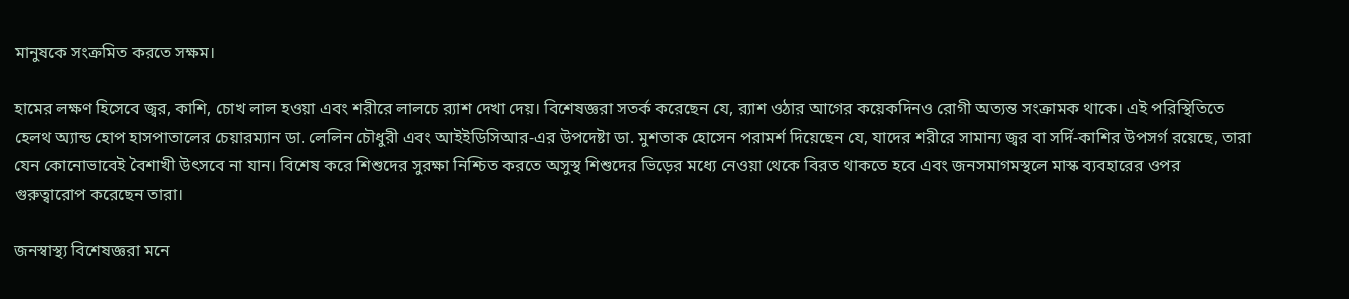মানুষকে সংক্রমিত করতে সক্ষম।

হামের লক্ষণ হিসেবে জ্বর, কাশি, চোখ লাল হওয়া এবং শরীরে লালচে র‍্যাশ দেখা দেয়। বিশেষজ্ঞরা সতর্ক করেছেন যে, র‍্যাশ ওঠার আগের কয়েকদিনও রোগী অত্যন্ত সংক্রামক থাকে। এই পরিস্থিতিতে হেলথ অ্যান্ড হোপ হাসপাতালের চেয়ারম্যান ডা. লেলিন চৌধুরী এবং আইইডিসিআর-এর উপদেষ্টা ডা. মুশতাক হোসেন পরামর্শ দিয়েছেন যে, যাদের শরীরে সামান্য জ্বর বা সর্দি-কাশির উপসর্গ রয়েছে, তারা যেন কোনোভাবেই বৈশাখী উৎসবে না যান। বিশেষ করে শিশুদের সুরক্ষা নিশ্চিত করতে অসুস্থ শিশুদের ভিড়ের মধ্যে নেওয়া থেকে বিরত থাকতে হবে এবং জনসমাগমস্থলে মাস্ক ব্যবহারের ওপর গুরুত্বারোপ করেছেন তারা।

জনস্বাস্থ্য বিশেষজ্ঞরা মনে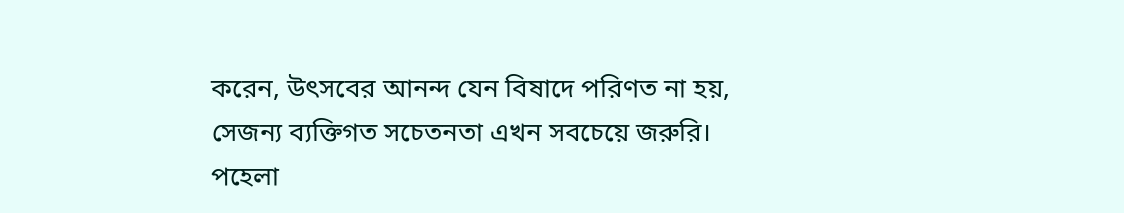করেন, উৎসবের আনন্দ যেন বিষাদে পরিণত না হয়, সেজন্য ব্যক্তিগত সচেতনতা এখন সবচেয়ে জরুরি। পহেলা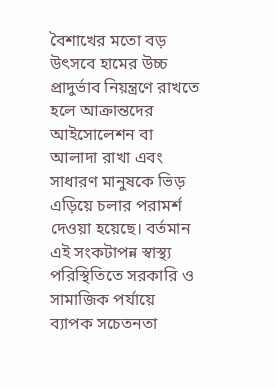বৈশাখের মতো বড় উৎসবে হামের উচ্চ প্রাদুর্ভাব নিয়ন্ত্রণে রাখতে হলে আক্রান্তদের আইসোলেশন বা আলাদা রাখা এবং সাধারণ মানুষকে ভিড় এড়িয়ে চলার পরামর্শ দেওয়া হয়েছে। বর্তমান এই সংকটাপন্ন স্বাস্থ্য পরিস্থিতিতে সরকারি ও সামাজিক পর্যায়ে ব্যাপক সচেতনতা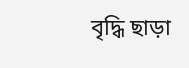বৃদ্ধি ছাড়া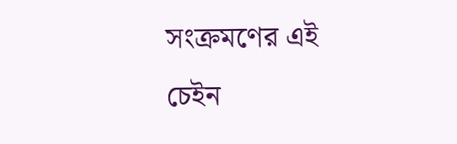সংক্রমণের এই চেইন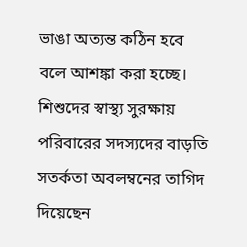ভাঙা অত্যন্ত কঠিন হবে বলে আশঙ্কা করা হচ্ছে। শিশুদের স্বাস্থ্য সুরক্ষায় পরিবারের সদস্যদের বাড়তি সতর্কতা অবলম্বনের তাগিদ দিয়েছেন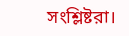সংশ্লিষ্টরা।